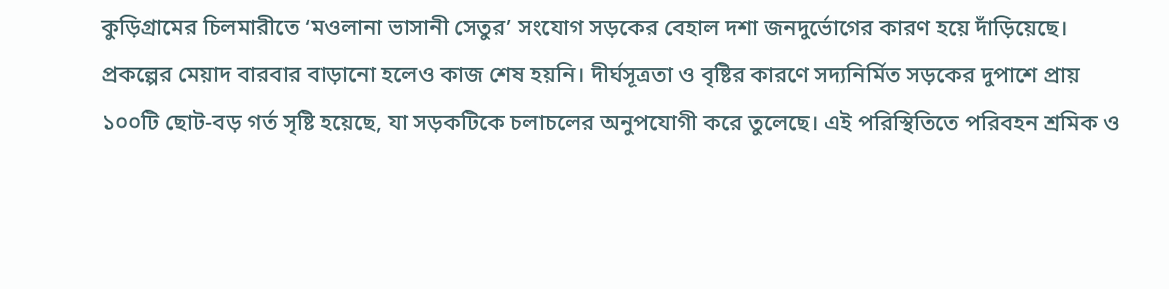কুড়িগ্রামের চিলমারীতে ‘মওলানা ভাসানী সেতুর’ সংযোগ সড়কের বেহাল দশা জনদুর্ভোগের কারণ হয়ে দাঁড়িয়েছে। প্রকল্পের মেয়াদ বারবার বাড়ানো হলেও কাজ শেষ হয়নি। দীর্ঘসূত্রতা ও বৃষ্টির কারণে সদ্যনির্মিত সড়কের দুপাশে প্রায় ১০০টি ছোট-বড় গর্ত সৃষ্টি হয়েছে, যা সড়কটিকে চলাচলের অনুপযোগী করে তুলেছে। এই পরিস্থিতিতে পরিবহন শ্রমিক ও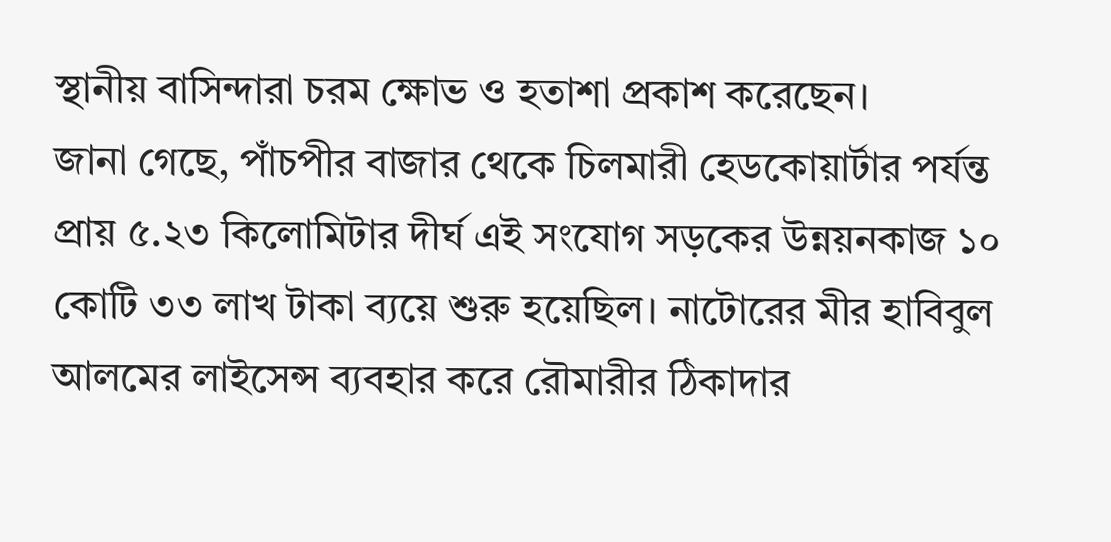স্থানীয় বাসিন্দারা চরম ক্ষোভ ও হতাশা প্রকাশ করেছেন।
জানা গেছে, পাঁচপীর বাজার থেকে চিলমারী হেডকোয়ার্টার পর্যন্ত প্রায় ৫.২৩ কিলোমিটার দীর্ঘ এই সংযোগ সড়কের উন্নয়নকাজ ১০ কোটি ৩৩ লাখ টাকা ব্যয়ে শুরু হয়েছিল। নাটোরের মীর হাবিবুল আলমের লাইসেন্স ব্যবহার করে রৌমারীর ঠিকাদার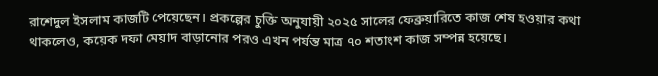রাশেদুল ইসলাম কাজটি পেয়েছেন। প্রকল্পের চুক্তি অনুযায়ী ২০২৫ সালের ফেব্রুয়ারিতে কাজ শেষ হওয়ার কথা থাকলেও, কয়েক দফা মেয়াদ বাড়ানোর পরও এখন পর্যন্ত মাত্র ৭০ শতাংশ কাজ সম্পন্ন হয়েছে।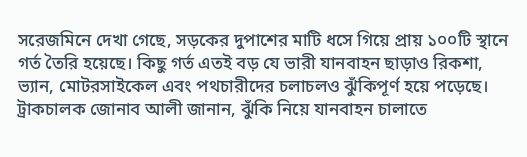সরেজমিনে দেখা গেছে, সড়কের দুপাশের মাটি ধসে গিয়ে প্রায় ১০০টি স্থানে গর্ত তৈরি হয়েছে। কিছু গর্ত এতই বড় যে ভারী যানবাহন ছাড়াও রিকশা, ভ্যান, মোটরসাইকেল এবং পথচারীদের চলাচলও ঝুঁকিপূর্ণ হয়ে পড়েছে। ট্রাকচালক জোনাব আলী জানান, ঝুঁকি নিয়ে যানবাহন চালাতে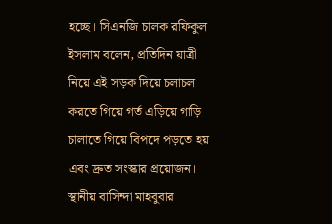হচ্ছে। সিএনজি চালক রফিকুল ইসলাম বলেন, প্রতিদিন যাত্রী নিয়ে এই সড়ক দিয়ে চলাচল করতে গিয়ে গর্ত এড়িয়ে গাড়ি চালাতে গিয়ে বিপদে পড়তে হয় এবং দ্রুত সংস্কার প্রয়োজন। স্থানীয় বাসিন্দা মাহবুবার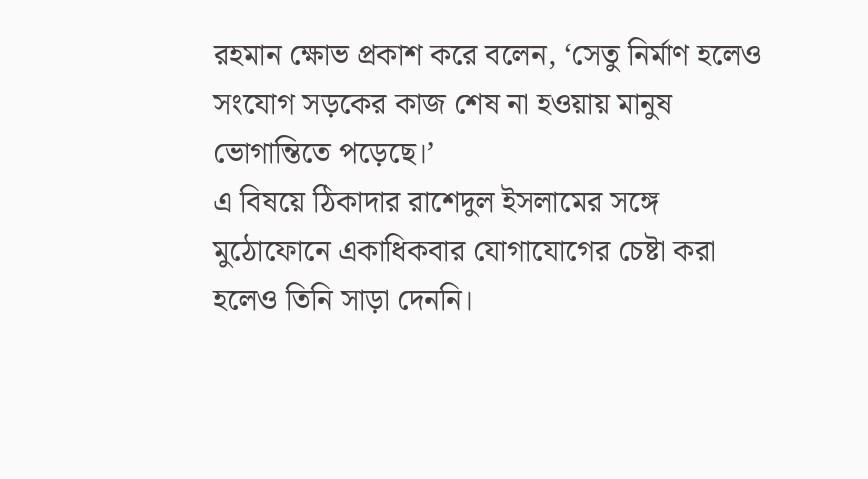রহমান ক্ষোভ প্রকাশ করে বলেন, ‘সেতু নির্মাণ হলেও সংযোগ সড়কের কাজ শেষ না হওয়ায় মানুষ ভোগান্তিতে পড়েছে।’
এ বিষয়ে ঠিকাদার রাশেদুল ইসলামের সঙ্গে মুঠোফোনে একাধিকবার যোগাযোগের চেষ্টা করা হলেও তিনি সাড়া দেননি।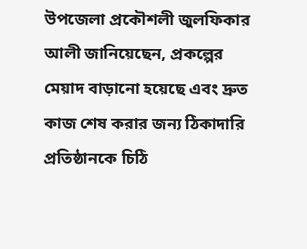উপজেলা প্রকৌশলী জুলফিকার আলী জানিয়েছেন, প্রকল্পের মেয়াদ বাড়ানো হয়েছে এবং দ্রুত কাজ শেষ করার জন্য ঠিকাদারি প্রতিষ্ঠানকে চিঠি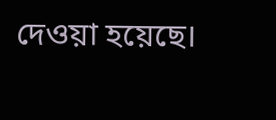দেওয়া হয়েছে।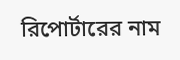রিপোর্টারের নাম